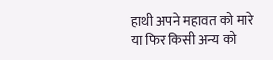हाथी अपने महावत को मारे या फिर किसी अन्य को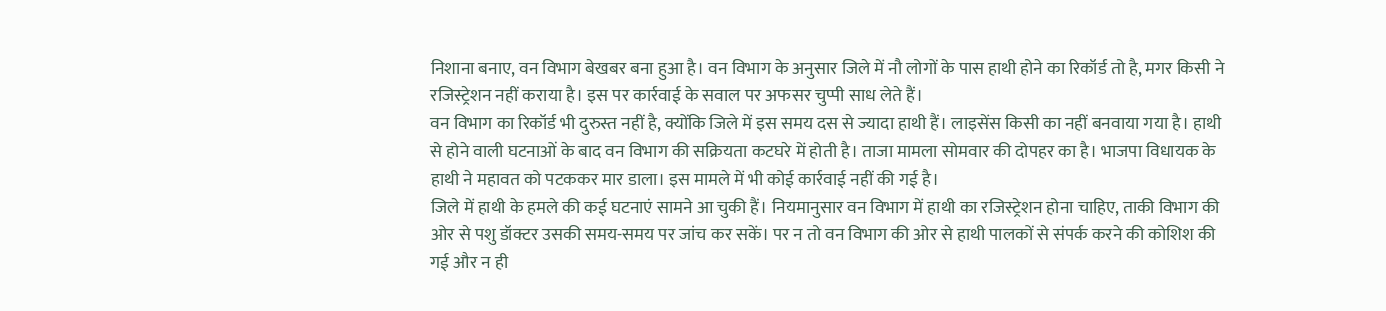निशाना बनाए, वन विभाग बेखबर बना हुआ है। वन विभाग के अनुसार जिले में नौ लोगों के पास हाथी होने का रिकॉर्ड तो है, मगर किसी ने रजिस्ट्रेशन नहीं कराया है। इस पर कार्रवाई के सवाल पर अफसर चुप्पी साध लेते हैं।
वन विभाग का रिकॉर्ड भी दुरुस्त नहीं है, क्योंकि जिले में इस समय दस से ज्यादा हाथी हैं। लाइसेंस किसी का नहीं बनवाया गया है। हाथी से होने वाली घटनाओं के बाद वन विभाग की सक्रियता कटघरे में होती है। ताजा मामला सोमवार की दोपहर का है। भाजपा विधायक के हाथी ने महावत को पटककर मार डाला। इस मामले में भी कोई कार्रवाई नहीं की गई है।
जिले में हाथी के हमले की कई घटनाएं सामने आ चुकी हैं। नियमानुसार वन विभाग में हाथी का रजिस्ट्रेशन होना चाहिए, ताकी विभाग की ओर से पशु डॉक्टर उसकी समय-समय पर जांच कर सकें। पर न तो वन विभाग की ओर से हाथी पालकों से संपर्क करने की कोशिश की गई और न ही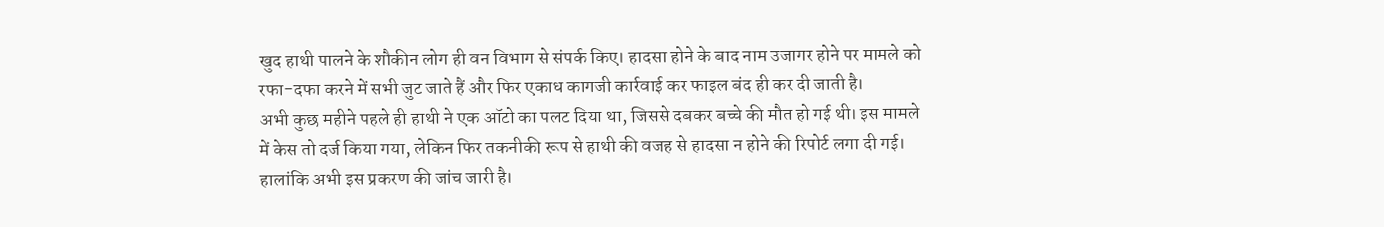खुद हाथी पालने के शौकीन लोग ही वन विभाग से संपर्क किए। हादसा होने के बाद नाम उजागर होने पर मामले को रफा-दफा करने में सभी जुट जाते हैं और फिर एकाध कागजी कार्रवाई कर फाइल बंद ही कर दी जाती है।
अभी कुछ महीने पहले ही हाथी ने एक ऑटो का पलट दिया था, जिससे दबकर बच्चे की मौत हो गई थी। इस मामले में केस तो दर्ज किया गया, लेकिन फिर तकनीकी रूप से हाथी की वजह से हादसा न होने की रिपोर्ट लगा दी गई। हालांकि अभी इस प्रकरण की जांच जारी है।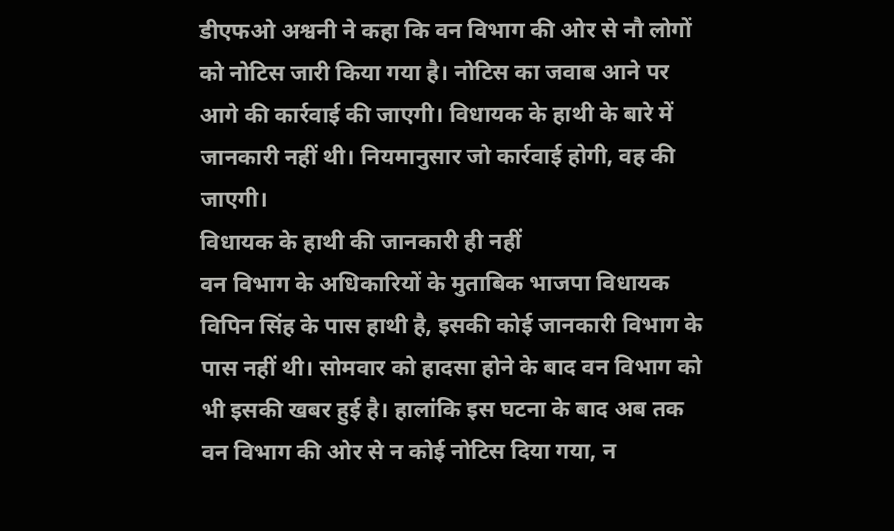डीएफओ अश्वनी ने कहा कि वन विभाग की ओर से नौ लोगों को नोटिस जारी किया गया है। नोटिस का जवाब आने पर आगे की कार्रवाई की जाएगी। विधायक के हाथी के बारे में जानकारी नहीं थी। नियमानुसार जो कार्रवाई होगी, वह की जाएगी।
विधायक के हाथी की जानकारी ही नहीं
वन विभाग के अधिकारियों के मुताबिक भाजपा विधायक विपिन सिंह के पास हाथी है, इसकी कोई जानकारी विभाग के पास नहीं थी। सोमवार को हादसा होने के बाद वन विभाग को भी इसकी खबर हुई है। हालांकि इस घटना के बाद अब तक वन विभाग की ओर से न कोई नोटिस दिया गया, न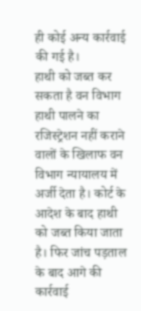ही कोई अन्य कार्रवाई की गई है।
हाथी को जब्त कर सकता है वन विभाग
हाथी पालने का रजिस्ट्रेशन नहीं कराने वालों के खिलाफ वन विभाग न्यायालय में अर्जी देता है। कोर्ट के आदेश के बाद हाथी को जब्त किया जाता है। फिर जांच पड़ताल के बाद आगे की कार्रवाई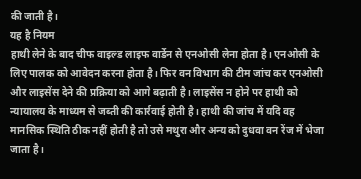की जाती है।
यह है नियम
हाथी लेने के बाद चीफ वाइल्ड लाइफ वार्डेन से एनओसी लेना होता है। एनओसी के लिए पालक को आवेदन करना होता है। फिर वन विभाग की टीम जांच कर एनओसी और लाइसेंस देने की प्रक्रिया को आगे बढ़ाती है। लाइसेंस न होने पर हाथी को न्यायालय के माध्यम से जब्ती की कार्रवाई होती है। हाथी की जांच में यदि वह मानसिक स्थिति ठीक नहीं होती है तो उसे मथुरा और अन्य को दुधवा वन रेंज में भेजा जाता है।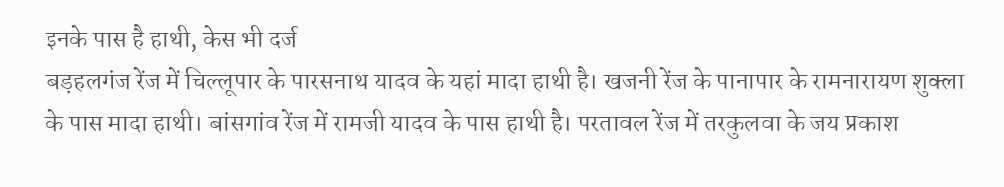इनके पास है हाथी, केस भी दर्ज
बड़हलगंज रेंज में चिल्लूपार के पारसनाथ यादव के यहां मादा हाथी है। खजनी रेंज के पानापार के रामनारायण शुक्ला के पास मादा हाथी। बांसगांव रेंज में रामजी यादव के पास हाथी है। परतावल रेंज में तरकुलवा के जय प्रकाश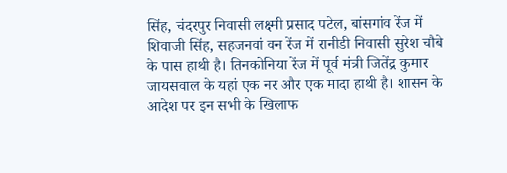सिंह, चंदरपुर निवासी लक्ष्मी प्रसाद पटेल, बांसगांव रेंज में शिवाजी सिंह, सहजनवां वन रेंज में रानीडी निवासी सुरेश चौबे के पास हाथी है। तिनकोनिया रेंज में पूर्व मंत्री जितेंद्र कुमार जायसवाल के यहां एक नर और एक मादा हाथी है। शासन के आदेश पर इन सभी के खिलाफ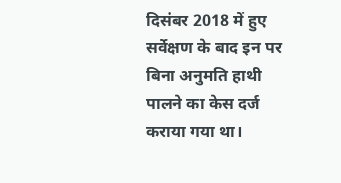दिसंबर 2018 में हुए सर्वेक्षण के बाद इन पर बिना अनुमति हाथी पालने का केस दर्ज कराया गया था।